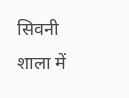सिवनी शाला में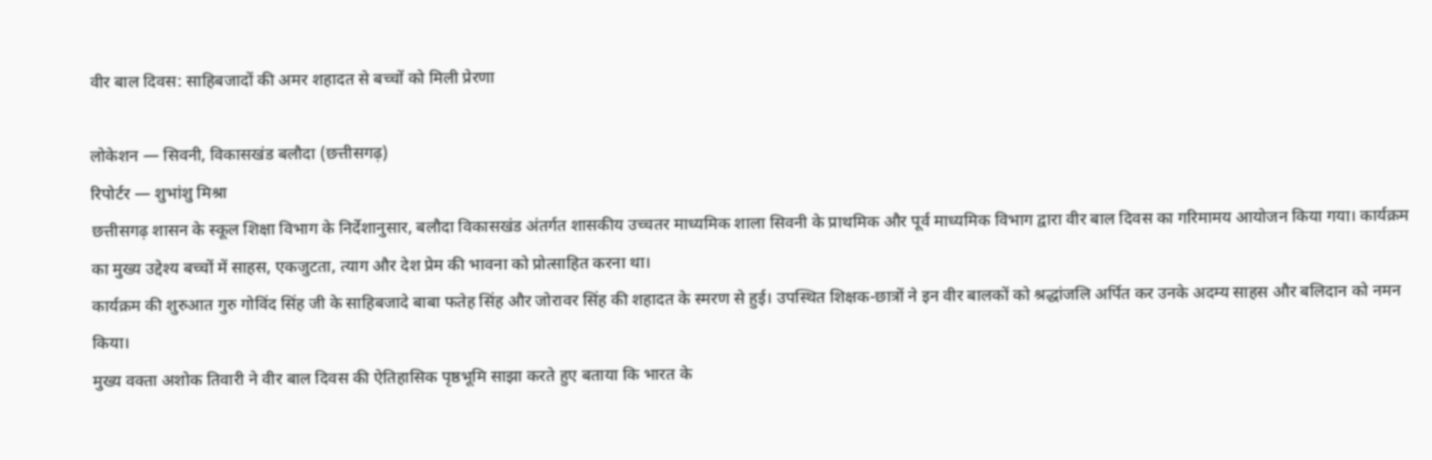वीर बाल दिवस: साहिबजादों की अमर शहादत से बच्चों को मिली प्रेरणा

लोकेशन — सिवनी, विकासखंड बलौदा (छत्तीसगढ़)
रिपोर्टर — शुभांशु मिश्रा
छत्तीसगढ़ शासन के स्कूल शिक्षा विभाग के निर्देशानुसार, बलौदा विकासखंड अंतर्गत शासकीय उच्चतर माध्यमिक शाला सिवनी के प्राथमिक और पूर्व माध्यमिक विभाग द्वारा वीर बाल दिवस का गरिमामय आयोजन किया गया। कार्यक्रम का मुख्य उद्देश्य बच्चों में साहस, एकजुटता, त्याग और देश प्रेम की भावना को प्रोत्साहित करना था।
कार्यक्रम की शुरुआत गुरु गोविंद सिंह जी के साहिबजादे बाबा फतेह सिंह और जोरावर सिंह की शहादत के स्मरण से हुई। उपस्थित शिक्षक-छात्रों ने इन वीर बालकों को श्रद्धांजलि अर्पित कर उनके अदम्य साहस और बलिदान को नमन किया।
मुख्य वक्ता अशोक तिवारी ने वीर बाल दिवस की ऐतिहासिक पृष्ठभूमि साझा करते हुए बताया कि भारत के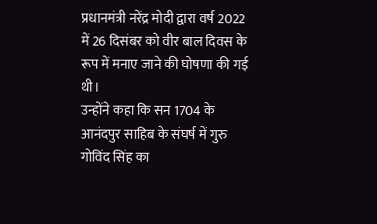प्रधानमंत्री नरेंद्र मोदी द्वारा वर्ष 2022 में 26 दिसंबर को वीर बाल दिवस के रूप में मनाए जाने की घोषणा की गई थी।
उन्होंने कहा कि सन 1704 के आनंदपुर साहिब के संघर्ष में गुरु गोविंद सिंह का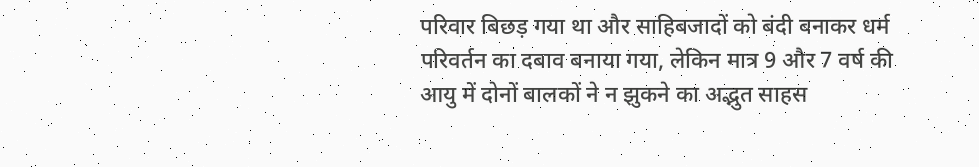परिवार बिछड़ गया था और साहिबजादों को बंदी बनाकर धर्म परिवर्तन का दबाव बनाया गया, लेकिन मात्र 9 और 7 वर्ष की आयु में दोनों बालकों ने न झुकने का अद्भुत साहस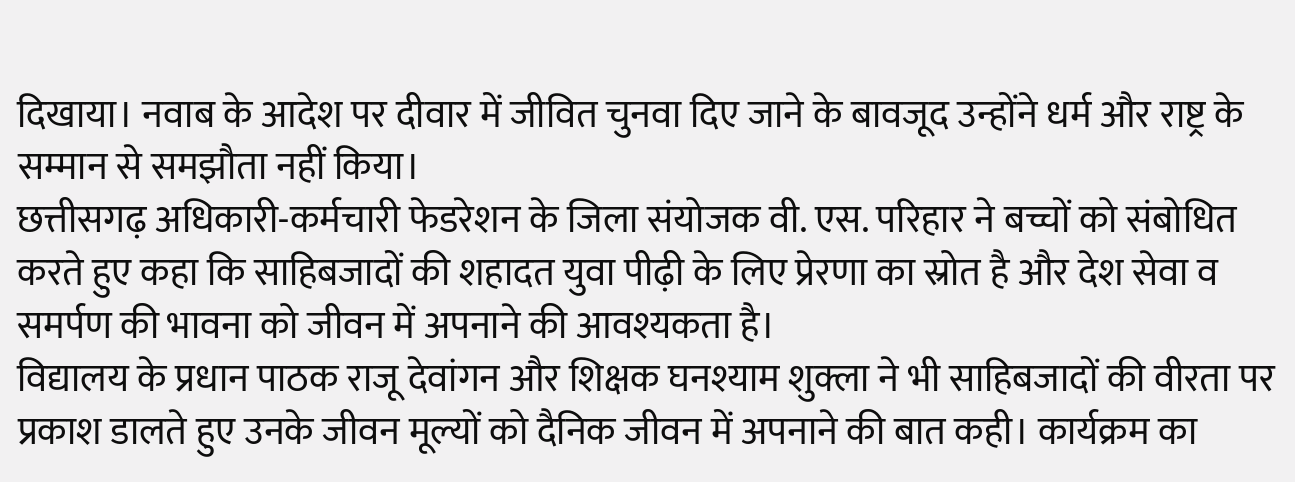दिखाया। नवाब के आदेश पर दीवार में जीवित चुनवा दिए जाने के बावजूद उन्होंने धर्म और राष्ट्र के सम्मान से समझौता नहीं किया।
छत्तीसगढ़ अधिकारी-कर्मचारी फेडरेशन के जिला संयोजक वी. एस. परिहार ने बच्चों को संबोधित करते हुए कहा कि साहिबजादों की शहादत युवा पीढ़ी के लिए प्रेरणा का स्रोत है और देश सेवा व समर्पण की भावना को जीवन में अपनाने की आवश्यकता है।
विद्यालय के प्रधान पाठक राजू देवांगन और शिक्षक घनश्याम शुक्ला ने भी साहिबजादों की वीरता पर प्रकाश डालते हुए उनके जीवन मूल्यों को दैनिक जीवन में अपनाने की बात कही। कार्यक्रम का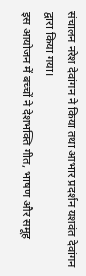संचालन नरेश देवांगन ने किया तथा आभार प्रदर्शन यशवंत देवांगन द्वारा किया गया।
इस आयोजन में बच्चों ने देशभक्ति गीत, भाषण और समूह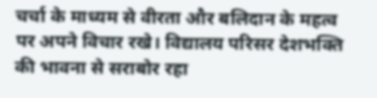चर्चा के माध्यम से वीरता और बलिदान के महत्व पर अपने विचार रखे। विद्यालय परिसर देशभक्ति की भावना से सराबोर रहा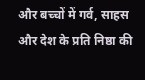और बच्चों में गर्व, साहस और देश के प्रति निष्ठा की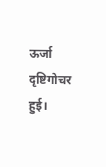ऊर्जा दृष्टिगोचर हुई।